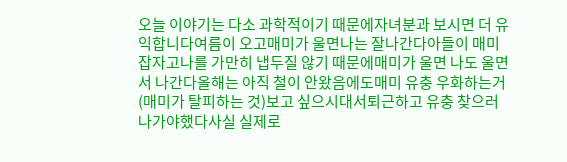오늘 이야기는 다소 과학적이기 때문에자녀분과 보시면 더 유익합니다여름이 오고매미가 울면나는 잘나간다아들이 매미잡자고나를 가만히 냅두질 않기 때문에매미가 울면 나도 울면서 나간다올해는 아직 철이 안왔음에도매미 유충 우화하는거(매미가 탈피하는 것)보고 싶으시대서퇴근하고 유충 찾으러 나가야했다사실 실제로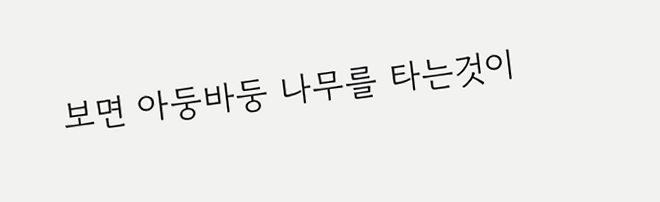보면 아둥바둥 나무를 타는것이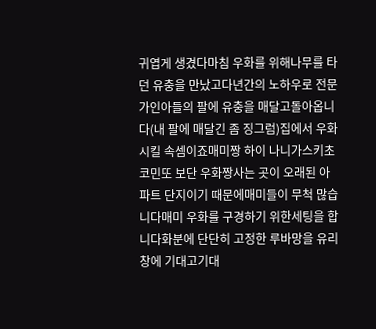귀엽게 생겼다마침 우화를 위해나무를 타던 유충을 만났고다년간의 노하우로 전문가인아들의 팔에 유충을 매달고돌아옵니다(내 팔에 매달긴 좀 징그럼)집에서 우화시킬 속셈이죠매미짱 하이 나니가스키초코민또 보단 우화짱사는 곳이 오래된 아파트 단지이기 때문에매미들이 무척 많습니다매미 우화를 구경하기 위한세팅을 합니다화분에 단단히 고정한 루바망을 유리창에 기대고기대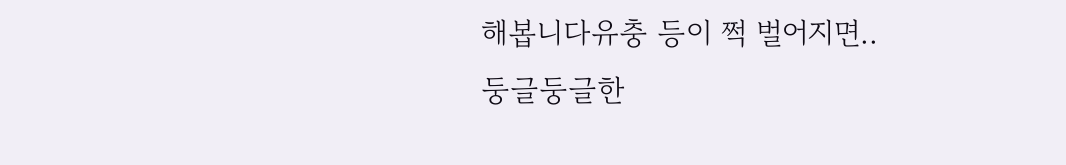해봅니다유충 등이 쩍 벌어지면..
둥글둥글한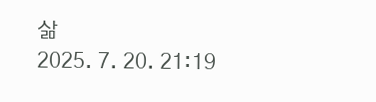삶
2025. 7. 20. 21:19